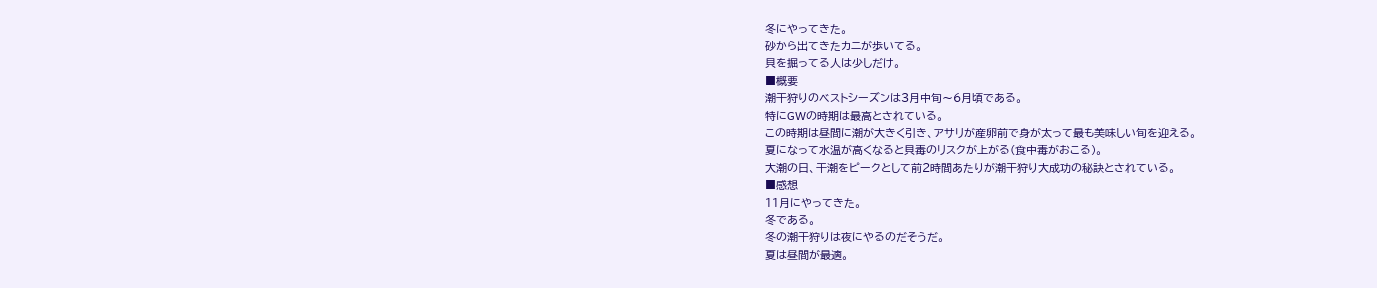冬にやってきた。
砂から出てきたカニが歩いてる。
貝を掘ってる人は少しだけ。
■概要
潮干狩りのベストシーズンは3月中旬〜6月頃である。
特にGWの時期は最高とされている。
この時期は昼間に潮が大きく引き、アサリが産卵前で身が太って最も美味しい旬を迎える。
夏になって水温が高くなると貝毒のリスクが上がる(食中毒がおこる)。
大潮の日、干潮をピークとして前2時間あたりが潮干狩り大成功の秘訣とされている。
■感想
11月にやってきた。
冬である。
冬の潮干狩りは夜にやるのだそうだ。
夏は昼間が最適。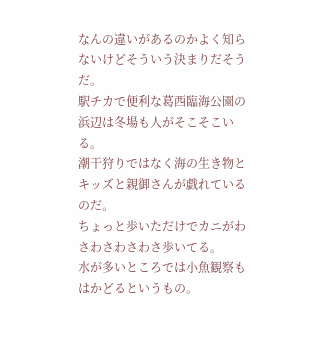なんの違いがあるのかよく知らないけどそういう決まりだそうだ。
駅チカで便利な葛西臨海公園の浜辺は冬場も人がそこそこいる。
潮干狩りではなく海の生き物とキッズと親御さんが戯れているのだ。
ちょっと歩いただけでカニがわさわさわさわさ歩いてる。
水が多いところでは小魚観察もはかどるというもの。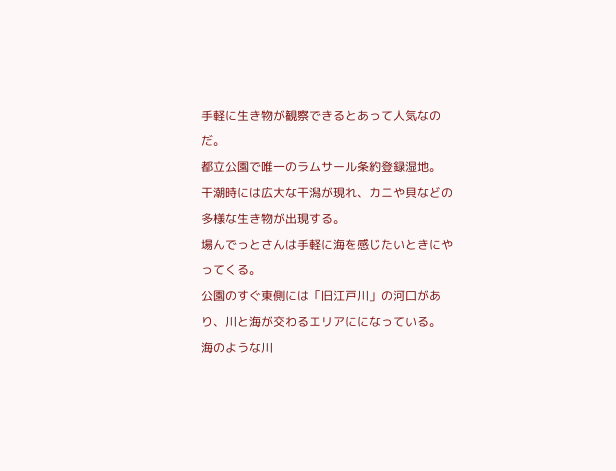手軽に生き物が観察できるとあって人気なのだ。
都立公園で唯一のラムサール条約登録湿地。
干潮時には広大な干潟が現れ、カニや貝などの多様な生き物が出現する。
場んでっとさんは手軽に海を感じたいときにやってくる。
公園のすぐ東側には「旧江戸川」の河口があり、川と海が交わるエリアにになっている。
海のような川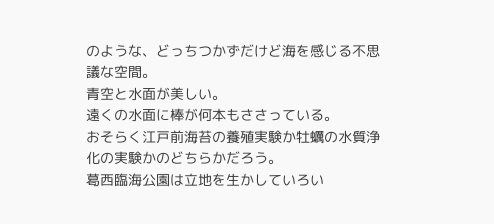のような、どっちつかずだけど海を感じる不思議な空間。
青空と水面が美しい。
遠くの水面に棒が何本もささっている。
おそらく江戸前海苔の養殖実験か牡蠣の水質浄化の実験かのどちらかだろう。
葛西臨海公園は立地を生かしていろい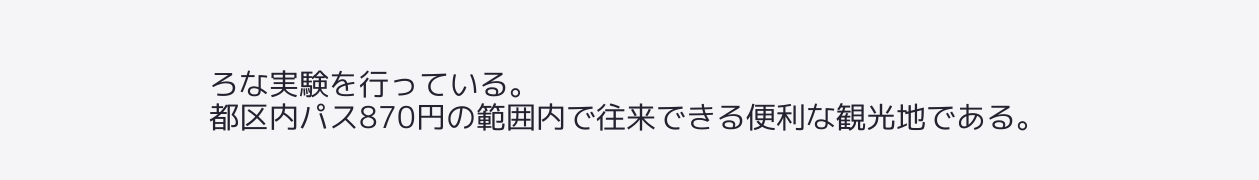ろな実験を行っている。
都区内パス870円の範囲内で往来できる便利な観光地である。